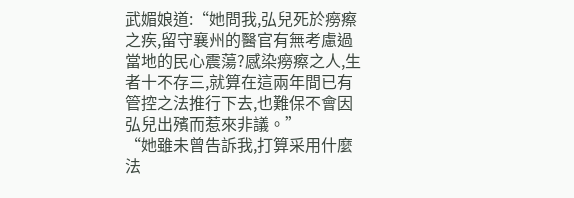武媚娘道:“她問我,弘兒死於癆瘵之疾,留守襄州的醫官有無考慮過當地的民心震蕩?感染癆瘵之人,生者十不存三,就算在這兩年間已有管控之法推行下去,也難保不會因弘兒出殯而惹來非議。”
“她雖未曾告訴我,打算采用什麼法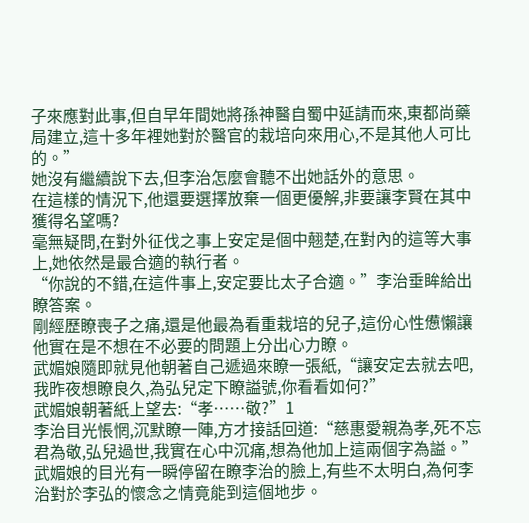子來應對此事,但自早年間她將孫神醫自蜀中延請而來,東都尚藥局建立,這十多年裡她對於醫官的栽培向來用心,不是其他人可比的。”
她沒有繼續說下去,但李治怎麼會聽不出她話外的意思。
在這樣的情況下,他還要選擇放棄一個更優解,非要讓李賢在其中獲得名望嗎?
毫無疑問,在對外征伐之事上安定是個中翹楚,在對內的這等大事上,她依然是最合適的執行者。
“你說的不錯,在這件事上,安定要比太子合適。”李治垂眸給出瞭答案。
剛經歷瞭喪子之痛,還是他最為看重栽培的兒子,這份心性憊懶讓他實在是不想在不必要的問題上分出心力瞭。
武媚娘隨即就見他朝著自己遞過來瞭一張紙,“讓安定去就去吧,我昨夜想瞭良久,為弘兒定下瞭謚號,你看看如何?”
武媚娘朝著紙上望去:“孝……敬?”1
李治目光悵惘,沉默瞭一陣,方才接話回道:“慈惠愛親為孝,死不忘君為敬,弘兒過世,我實在心中沉痛,想為他加上這兩個字為謚。”
武媚娘的目光有一瞬停留在瞭李治的臉上,有些不太明白,為何李治對於李弘的懷念之情竟能到這個地步。